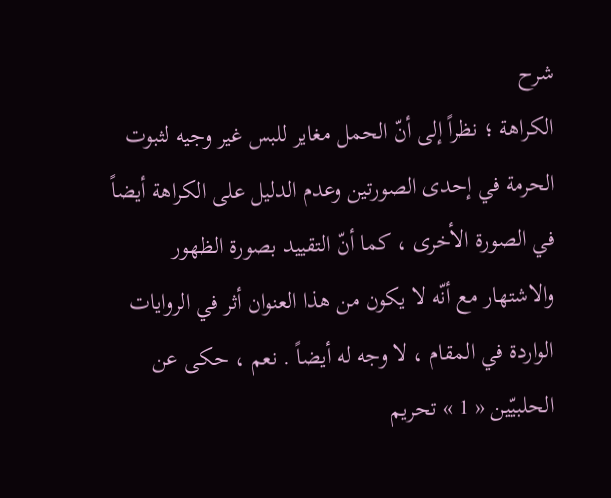شرح
الكراهة ؛ نظراً إلى أنّ الحمل مغاير للبس غير وجيه لثبوت الحرمة في إحدى الصورتين وعدم الدليل على الكراهة أيضاً في الصورة الأخرى ، كما أنّ التقييد بصورة الظهور والاشتهار مع أنّه لا يكون من هذا العنوان أثر في الروايات الواردة في المقام ، لا وجه له أيضاً . نعم ، حكى عن الحلبيّين « 1 » تحريم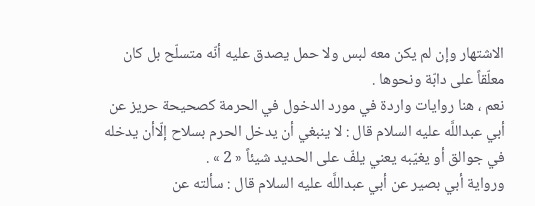الاشتهار وإن لم يكن معه لبس ولا حمل يصدق عليه أنّه متسلّح بل كان معلّقاً على دابّة ونحوها .
نعم ، هنا روايات واردة في مورد الدخول في الحرمة كصحيحة حريز عن أبي عبداللَّه عليه السلام قال : لا ينبغي أن يدخل الحرم بسلاح إلّاأن يدخله في جوالق أو يغيّبه يعني يلفّ على الحديد شيئاً « 2 » .
ورواية أبي بصير عن أبي عبداللَّه عليه السلام قال : سألته عن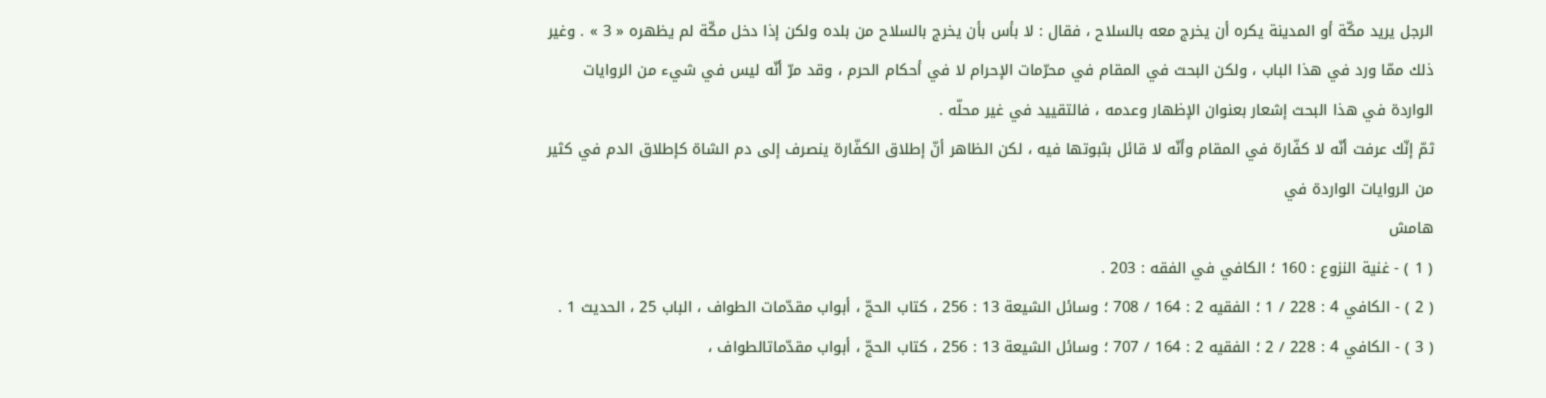الرجل يريد مكّة أو المدينة يكره أن يخرج معه بالسلاح ، فقال : لا بأس بأن يخرج بالسلاح من بلده ولكن إذا دخل مكّة لم يظهره « 3 » . وغير ذلك ممّا ورد في هذا الباب ، ولكن البحث في المقام في محرّمات الإحرام لا في أحكام الحرم ، وقد مرّ أنّه ليس في شيء من الروايات الواردة في هذا البحث إشعار بعنوان الإظهار وعدمه ، فالتقييد في غير محلّه .
ثمّ إنّك عرفت أنّه لا كفّارة في المقام وأنّه لا قائل بثبوتها فيه ، لكن الظاهر أنّ إطلاق الكفّارة ينصرف إلى دم الشاة كإطلاق الدم في كثير من الروايات الواردة في
هامش
( 1 ) - غنية النزوع : 160 ؛ الكافي في الفقه : 203 .
( 2 ) - الكافي 4 : 228 / 1 ؛ الفقيه 2 : 164 / 708 ؛ وسائل الشيعة 13 : 256 ، كتاب الحجّ ، أبواب مقدّمات الطواف ، الباب 25 ، الحديث 1 .
( 3 ) - الكافي 4 : 228 / 2 ؛ الفقيه 2 : 164 / 707 ؛ وسائل الشيعة 13 : 256 ، كتاب الحجّ ، أبواب مقدّماتالطواف ،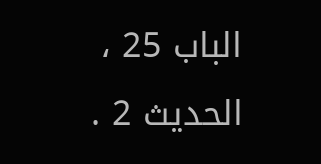الباب 25 ، الحديث 2 .